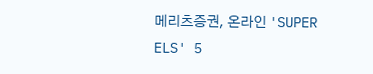메리츠증권, 온라인 'SUPER ELS' 5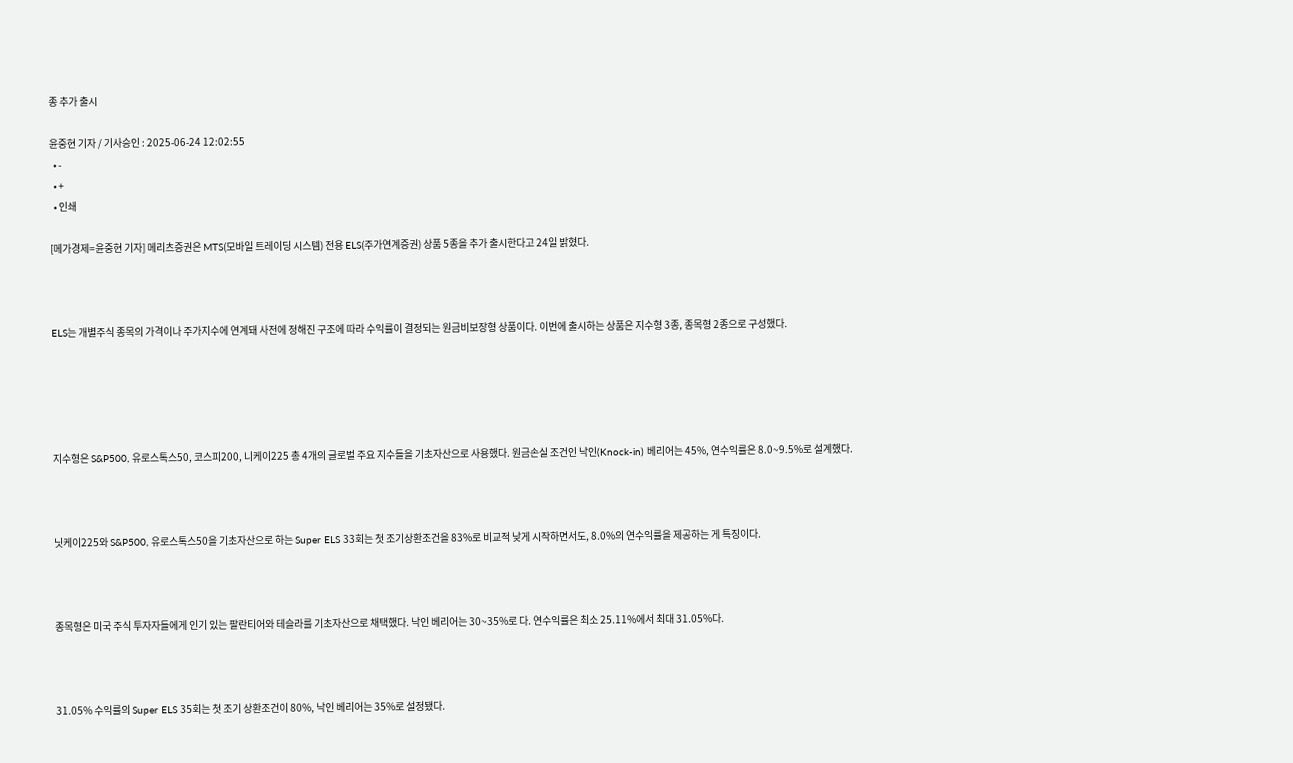종 추가 출시

윤중현 기자 / 기사승인 : 2025-06-24 12:02:55
  • -
  • +
  • 인쇄

[메가경제=윤중현 기자] 메리츠증권은 MTS(모바일 트레이딩 시스템) 전용 ELS(주가연계증권) 상품 5종을 추가 출시한다고 24일 밝혔다.



ELS는 개별주식 종목의 가격이나 주가지수에 연계돼 사전에 정해진 구조에 따라 수익률이 결정되는 원금비보장형 상품이다. 이번에 출시하는 상품은 지수형 3종, 종목형 2종으로 구성했다.





지수형은 S&P500, 유로스톡스50, 코스피200, 니케이225 총 4개의 글로벌 주요 지수들을 기초자산으로 사용했다. 원금손실 조건인 낙인(Knock-in) 베리어는 45%, 연수익률은 8.0~9.5%로 설계했다.



닛케이225와 S&P500, 유로스톡스50을 기초자산으로 하는 Super ELS 33회는 첫 조기상환조건을 83%로 비교적 낮게 시작하면서도, 8.0%의 연수익률을 제공하는 게 특징이다.



종목형은 미국 주식 투자자들에게 인기 있는 팔란티어와 테슬라를 기초자산으로 채택했다. 낙인 베리어는 30~35%로 다. 연수익률은 최소 25.11%에서 최대 31.05%다.



31.05% 수익률의 Super ELS 35회는 첫 조기 상환조건이 80%, 낙인 베리어는 35%로 설정됐다.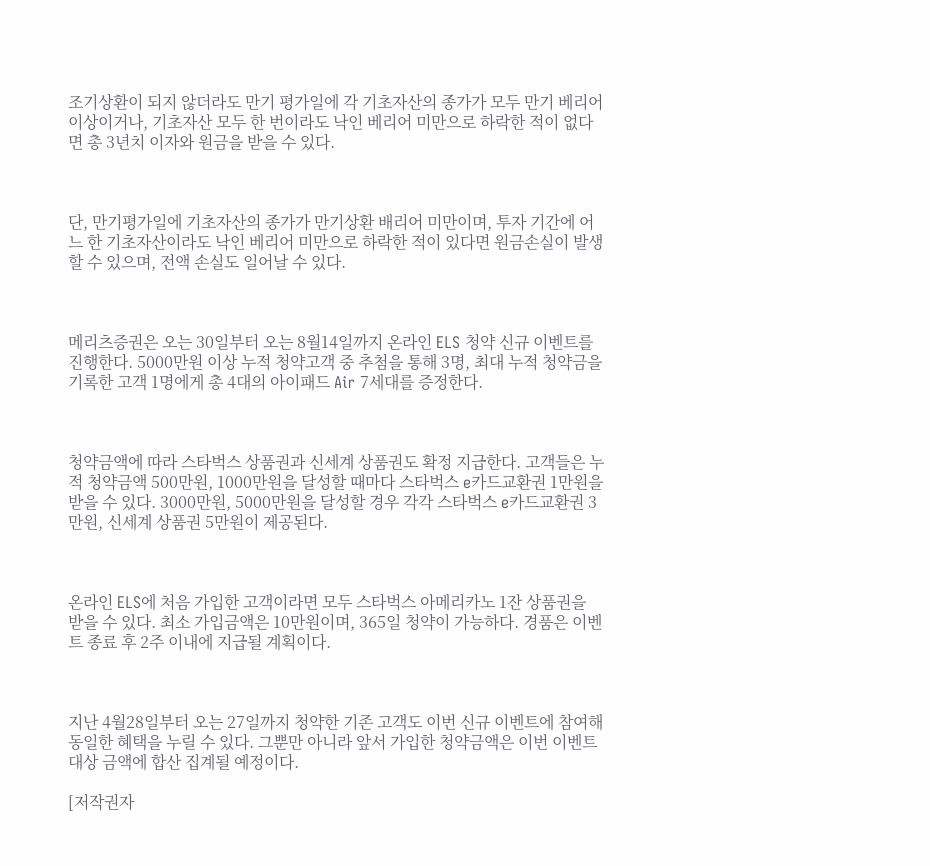조기상환이 되지 않더라도 만기 평가일에 각 기초자산의 종가가 모두 만기 베리어 이상이거나, 기초자산 모두 한 번이라도 낙인 베리어 미만으로 하락한 적이 없다면 총 3년치 이자와 원금을 받을 수 있다.



단, 만기평가일에 기초자산의 종가가 만기상환 배리어 미만이며, 투자 기간에 어느 한 기초자산이라도 낙인 베리어 미만으로 하락한 적이 있다면 원금손실이 발생할 수 있으며, 전액 손실도 일어날 수 있다.



메리츠증권은 오는 30일부터 오는 8월14일까지 온라인 ELS 청약 신규 이벤트를 진행한다. 5000만원 이상 누적 청약고객 중 추첨을 통해 3명, 최대 누적 청약금을 기록한 고객 1명에게 총 4대의 아이패드 Air 7세대를 증정한다.



청약금액에 따라 스타벅스 상품권과 신세계 상품권도 확정 지급한다. 고객들은 누적 청약금액 500만원, 1000만원을 달성할 때마다 스타벅스 e카드교환권 1만원을 받을 수 있다. 3000만원, 5000만원을 달성할 경우 각각 스타벅스 e카드교환권 3만원, 신세계 상품권 5만원이 제공된다.



온라인 ELS에 처음 가입한 고객이라면 모두 스타벅스 아메리카노 1잔 상품권을 받을 수 있다. 최소 가입금액은 10만원이며, 365일 청약이 가능하다. 경품은 이벤트 종료 후 2주 이내에 지급될 계획이다.



지난 4월28일부터 오는 27일까지 청약한 기존 고객도 이번 신규 이벤트에 참여해 동일한 혜택을 누릴 수 있다. 그뿐만 아니라 앞서 가입한 청약금액은 이번 이벤트 대상 금액에 합산 집계될 예정이다.

[저작권자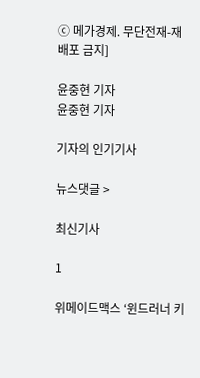ⓒ 메가경제. 무단전재-재배포 금지]

윤중현 기자
윤중현 기자

기자의 인기기사

뉴스댓글 >

최신기사

1

위메이드맥스 ‘윈드러너 키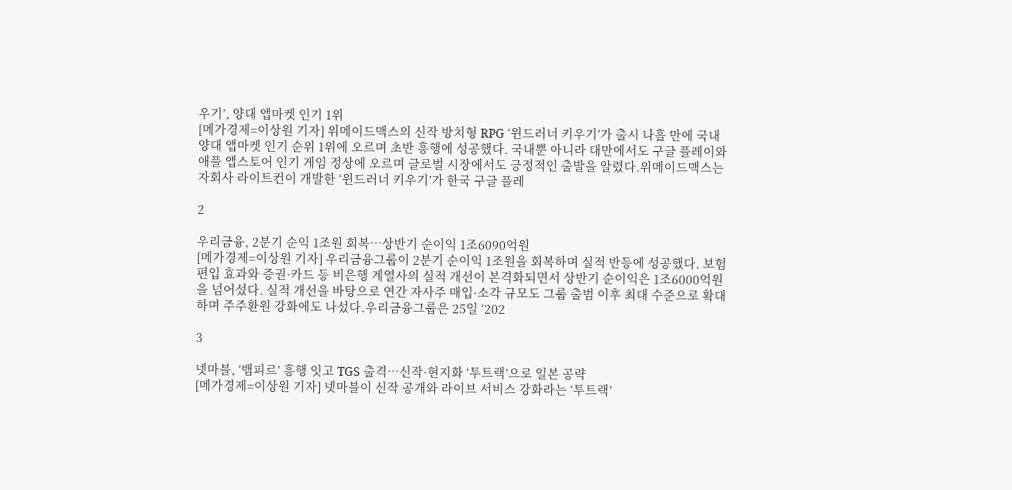우기’, 양대 앱마켓 인기 1위
[메가경제=이상원 기자] 위메이드맥스의 신작 방치형 RPG ‘윈드러너 키우기’가 출시 나흘 만에 국내 양대 앱마켓 인기 순위 1위에 오르며 초반 흥행에 성공했다. 국내뿐 아니라 대만에서도 구글 플레이와 애플 앱스토어 인기 게임 정상에 오르며 글로벌 시장에서도 긍정적인 출발을 알렸다.위메이드맥스는 자회사 라이트컨이 개발한 ‘윈드러너 키우기’가 한국 구글 플레

2

우리금융, 2분기 순익 1조원 회복…상반기 순이익 1조6090억원
[메가경제=이상원 기자] 우리금융그룹이 2분기 순이익 1조원을 회복하며 실적 반등에 성공했다. 보험 편입 효과와 증권·카드 등 비은행 계열사의 실적 개선이 본격화되면서 상반기 순이익은 1조6000억원을 넘어섰다. 실적 개선을 바탕으로 연간 자사주 매입·소각 규모도 그룹 출범 이후 최대 수준으로 확대하며 주주환원 강화에도 나섰다.우리금융그룹은 25일 ‘202

3

넷마블, ‘뱀피르’ 흥행 잇고 TGS 출격…신작·현지화 ‘투트랙’으로 일본 공략
[메가경제=이상원 기자] 넷마블이 신작 공개와 라이브 서비스 강화라는 ‘투트랙’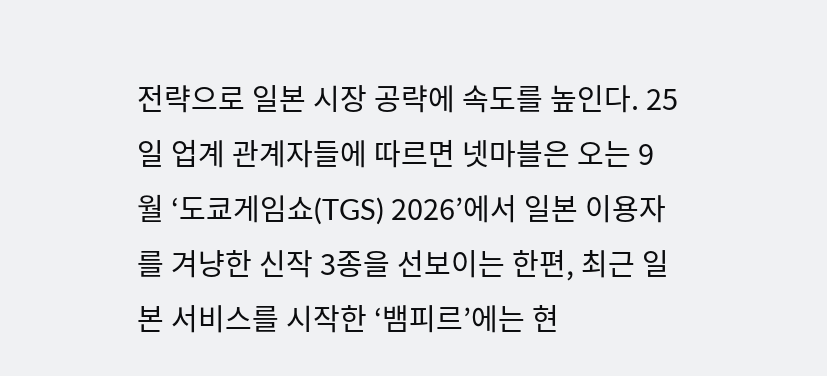전략으로 일본 시장 공략에 속도를 높인다. 25일 업계 관계자들에 따르면 넷마블은 오는 9월 ‘도쿄게임쇼(TGS) 2026’에서 일본 이용자를 겨냥한 신작 3종을 선보이는 한편, 최근 일본 서비스를 시작한 ‘뱀피르’에는 현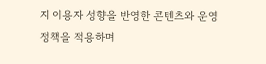지 이용자 성향을 반영한 콘텐츠와 운영 정책을 적용하며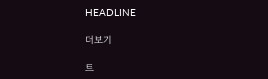HEADLINE

더보기

트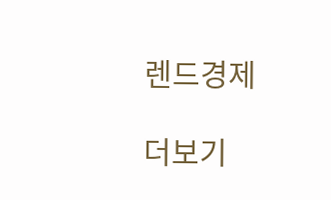렌드경제

더보기